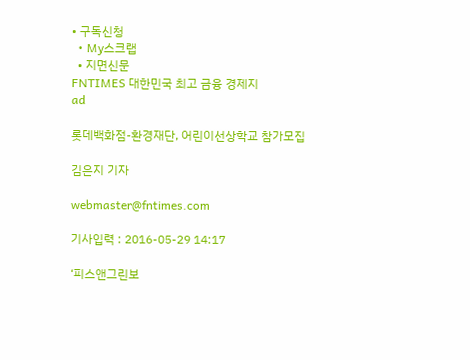• 구독신청
  • My스크랩
  • 지면신문
FNTIMES 대한민국 최고 금융 경제지
ad

롯데백화점-환경재단, 어린이선상학교 참가모집

김은지 기자

webmaster@fntimes.com

기사입력 : 2016-05-29 14:17

‘피스앤그린보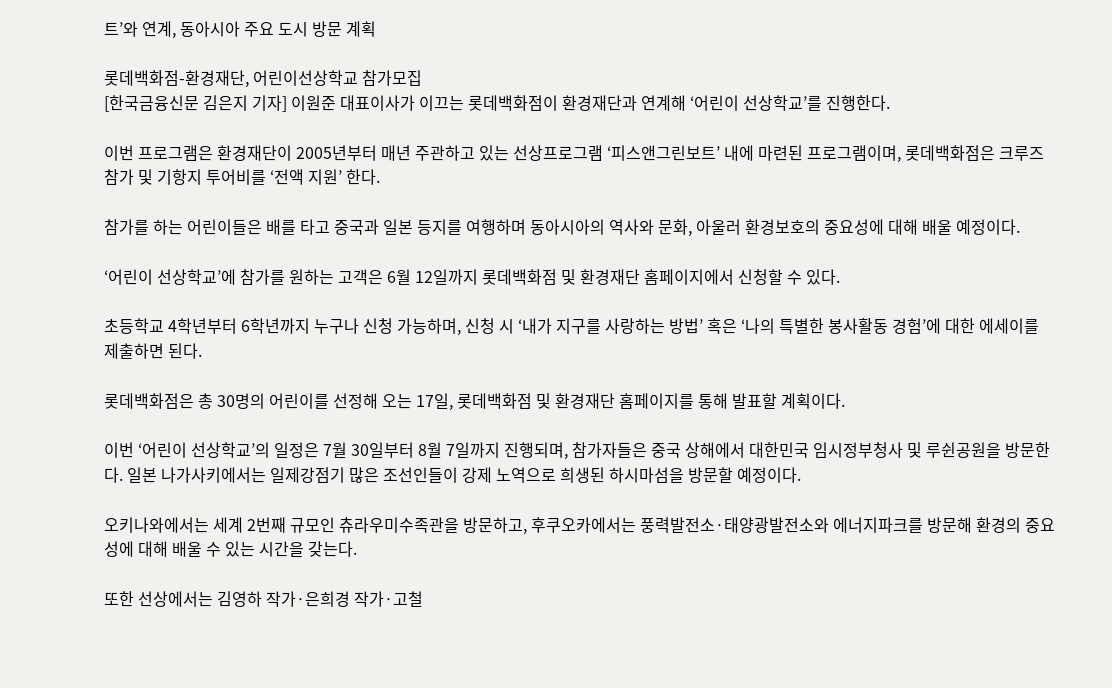트’와 연계, 동아시아 주요 도시 방문 계획

롯데백화점-환경재단, 어린이선상학교 참가모집
[한국금융신문 김은지 기자] 이원준 대표이사가 이끄는 롯데백화점이 환경재단과 연계해 ‘어린이 선상학교’를 진행한다.

이번 프로그램은 환경재단이 2005년부터 매년 주관하고 있는 선상프로그램 ‘피스앤그린보트’ 내에 마련된 프로그램이며, 롯데백화점은 크루즈 참가 및 기항지 투어비를 ‘전액 지원’ 한다.

참가를 하는 어린이들은 배를 타고 중국과 일본 등지를 여행하며 동아시아의 역사와 문화, 아울러 환경보호의 중요성에 대해 배울 예정이다.

‘어린이 선상학교’에 참가를 원하는 고객은 6월 12일까지 롯데백화점 및 환경재단 홈페이지에서 신청할 수 있다.

초등학교 4학년부터 6학년까지 누구나 신청 가능하며, 신청 시 ‘내가 지구를 사랑하는 방법’ 혹은 ‘나의 특별한 봉사활동 경험’에 대한 에세이를 제출하면 된다.

롯데백화점은 총 30명의 어린이를 선정해 오는 17일, 롯데백화점 및 환경재단 홈페이지를 통해 발표할 계획이다.

이번 ‘어린이 선상학교’의 일정은 7월 30일부터 8월 7일까지 진행되며, 참가자들은 중국 상해에서 대한민국 임시정부청사 및 루쉰공원을 방문한다. 일본 나가사키에서는 일제강점기 많은 조선인들이 강제 노역으로 희생된 하시마섬을 방문할 예정이다.

오키나와에서는 세계 2번째 규모인 츄라우미수족관을 방문하고, 후쿠오카에서는 풍력발전소·태양광발전소와 에너지파크를 방문해 환경의 중요성에 대해 배울 수 있는 시간을 갖는다.

또한 선상에서는 김영하 작가·은희경 작가·고철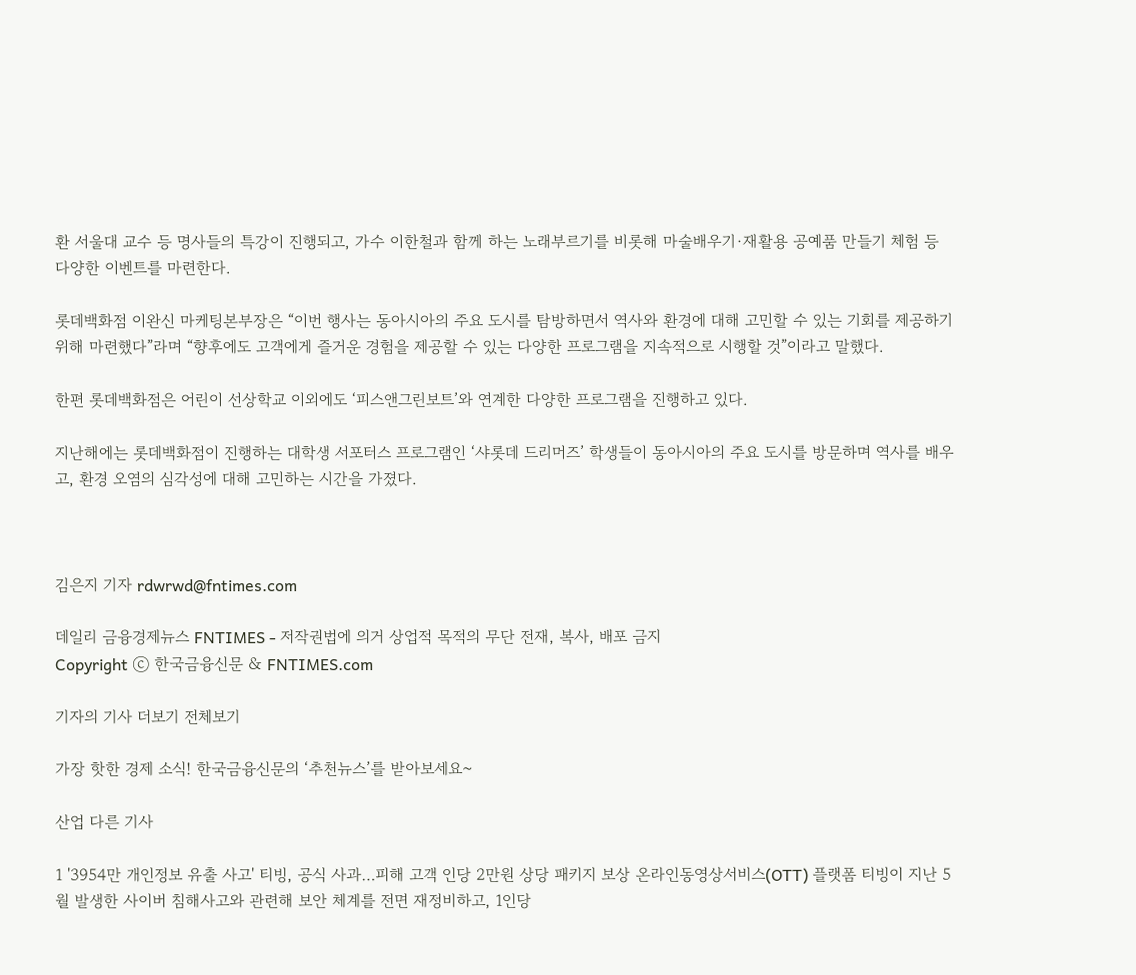환 서울대 교수 등 명사들의 특강이 진행되고, 가수 이한철과 함께 하는 노래부르기를 비롯해 마술배우기·재활용 공예품 만들기 체험 등 다양한 이벤트를 마련한다.

롯데백화점 이완신 마케팅본부장은 “이번 행사는 동아시아의 주요 도시를 탐방하면서 역사와 환경에 대해 고민할 수 있는 기회를 제공하기 위해 마련했다”라며 “향후에도 고객에게 즐거운 경험을 제공할 수 있는 다양한 프로그램을 지속적으로 시행할 것”이라고 말했다.

한편 롯데백화점은 어린이 선상학교 이외에도 ‘피스앤그린보트’와 연계한 다양한 프로그램을 진행하고 있다.

지난해에는 롯데백화점이 진행하는 대학생 서포터스 프로그램인 ‘샤롯데 드리머즈’ 학생들이 동아시아의 주요 도시를 방문하며 역사를 배우고, 환경 오염의 심각성에 대해 고민하는 시간을 가졌다.



김은지 기자 rdwrwd@fntimes.com

데일리 금융경제뉴스 FNTIMES - 저작권법에 의거 상업적 목적의 무단 전재, 복사, 배포 금지
Copyright ⓒ 한국금융신문 & FNTIMES.com

기자의 기사 더보기 전체보기

가장 핫한 경제 소식! 한국금융신문의 ‘추천뉴스’를 받아보세요~

산업 다른 기사

1 '3954만 개인정보 유출 사고' 티빙, 공식 사과…피해 고객 인당 2만원 상당 패키지 보상 온라인동영상서비스(OTT) 플랫폼 티빙이 지난 5월 발생한 사이버 침해사고와 관련해 보안 체계를 전면 재정비하고, 1인당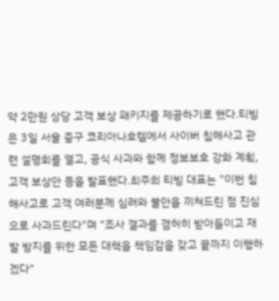약 2만원 상당 고객 보상 패키지를 제공하기로 했다.티빙은 3일 서울 중구 코리아나호텔에서 사이버 침해사고 관련 설명회를 열고, 공식 사과와 함께 정보보호 강화 계획, 고객 보상안 등을 발표했다.최주희 티빙 대표는 "이번 침해사고로 고객 여러분께 심려와 불안을 끼쳐드린 점 진심으로 사과드린다"며 "조사 결과를 겸허히 받아들이고 재발 방지를 위한 모든 대책을 책임감을 갖고 끝까지 이행하겠다"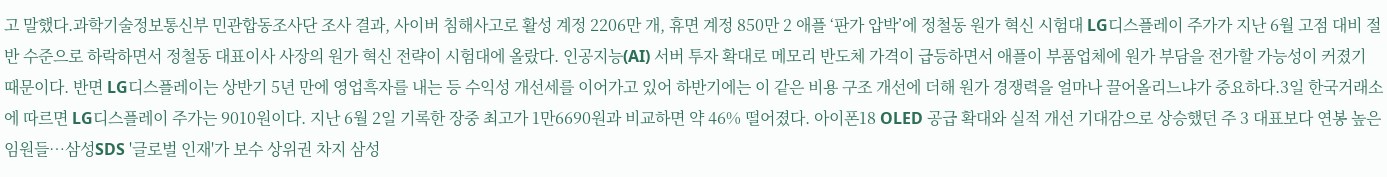고 말했다.과학기술정보통신부 민관합동조사단 조사 결과, 사이버 침해사고로 활성 계정 2206만 개, 휴면 계정 850만 2 애플 ‘판가 압박’에 정철동 원가 혁신 시험대 LG디스플레이 주가가 지난 6월 고점 대비 절반 수준으로 하락하면서 정철동 대표이사 사장의 원가 혁신 전략이 시험대에 올랐다. 인공지능(AI) 서버 투자 확대로 메모리 반도체 가격이 급등하면서 애플이 부품업체에 원가 부담을 전가할 가능성이 커졌기 때문이다. 반면 LG디스플레이는 상반기 5년 만에 영업흑자를 내는 등 수익성 개선세를 이어가고 있어 하반기에는 이 같은 비용 구조 개선에 더해 원가 경쟁력을 얼마나 끌어올리느냐가 중요하다.3일 한국거래소에 따르면 LG디스플레이 주가는 9010원이다. 지난 6월 2일 기록한 장중 최고가 1만6690원과 비교하면 약 46% 떨어졌다. 아이폰18 OLED 공급 확대와 실적 개선 기대감으로 상승했던 주 3 대표보다 연봉 높은 임원들…삼성SDS '글로벌 인재'가 보수 상위권 차지 삼성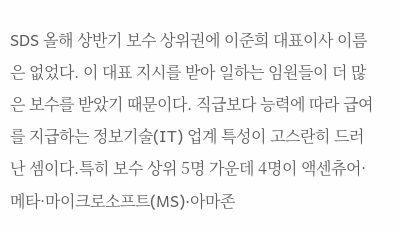SDS 올해 상반기 보수 상위권에 이준희 대표이사 이름은 없었다. 이 대표 지시를 받아 일하는 임원들이 더 많은 보수를 받았기 때문이다. 직급보다 능력에 따라 급여를 지급하는 정보기술(IT) 업계 특성이 고스란히 드러난 셈이다.특히 보수 상위 5명 가운데 4명이 액센츄어·메타·마이크로소프트(MS)·아마존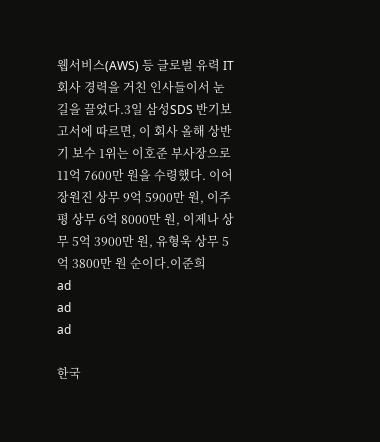웹서비스(AWS) 등 글로벌 유력 IT회사 경력을 거친 인사들이서 눈길을 끌었다.3일 삼성SDS 반기보고서에 따르면, 이 회사 올해 상반기 보수 1위는 이호준 부사장으로 11억 7600만 원을 수령했다. 이어 장원진 상무 9억 5900만 원, 이주평 상무 6억 8000만 원, 이제나 상무 5억 3900만 원, 유형욱 상무 5억 3800만 원 순이다.이준희
ad
ad
ad

한국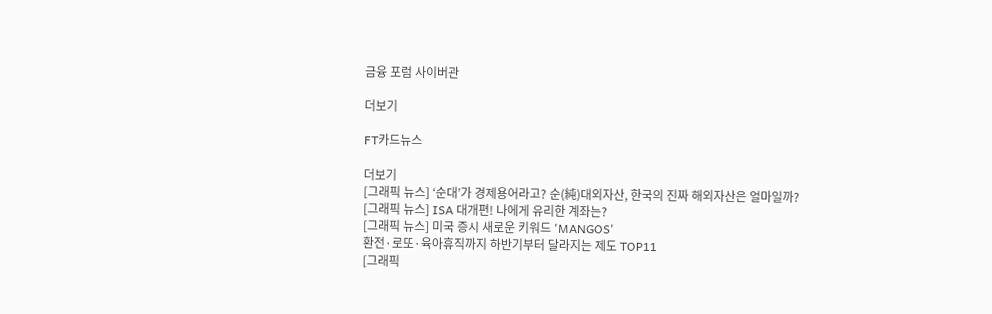금융 포럼 사이버관

더보기

FT카드뉴스

더보기
[그래픽 뉴스] ‘순대’가 경제용어라고? 순(純)대외자산, 한국의 진짜 해외자산은 얼마일까?
[그래픽 뉴스] ISA 대개편! 나에게 유리한 계좌는?
[그래픽 뉴스] 미국 증시 새로운 키워드 'MANGOS'
환전·로또·육아휴직까지 하반기부터 달라지는 제도 TOP11
[그래픽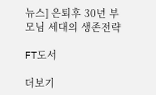뉴스] 은퇴후 30년 부모님 세대의 생존전략

FT도서

더보기